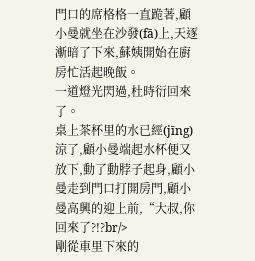門口的席格格一直跪著,顧小曼就坐在沙發(fā)上,天逐漸暗了下來,蘇姨開始在廚房忙活起晚飯。
一道燈光閃過,杜時衍回來了。
桌上茶杯里的水已經(jīng)涼了,顧小曼端起水杯便又放下,動了動脖子起身,顧小曼走到門口打開房門,顧小曼高興的迎上前,“大叔,你回來了?!?br/>
剛從車里下來的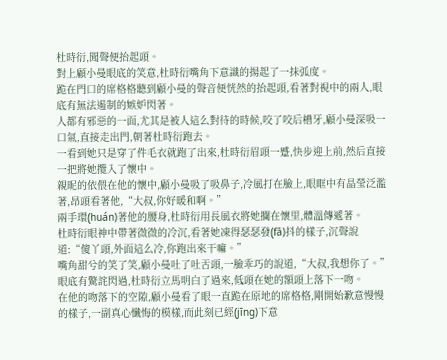杜時衍,聞聲便抬起頭。
對上顧小曼眼底的笑意,杜時衍嘴角下意識的揚起了一抹弧度。
跪在門口的席格格聽到顧小曼的聲音便恍然的抬起頭,看著對視中的兩人,眼底有無法遏制的嫉妒閃著。
人都有邪惡的一面,尤其是被人這么對待的時候,咬了咬后槽牙,顧小曼深吸一口氣,直接走出門,朝著杜時衍跑去。
一看到她只是穿了件毛衣就跑了出來,杜時衍眉頭一蹙,快步迎上前,然后直接一把將她攬入了懷中。
親昵的依偎在他的懷中,顧小曼吸了吸鼻子,冷風打在臉上,眼眶中有晶瑩泛濫著,昂頭看著他,“大叔,你好暖和啊。”
兩手環(huán)著他的腰身,杜時衍用長風衣將她攔在懷里,體溫傳遞著。
杜時衍眼神中帶著微微的冷沉,看著她凍得瑟瑟發(fā)抖的樣子,沉聲說道:“傻丫頭,外面這么冷,你跑出來干嘛。”
嘴角甜兮的笑了笑,顧小曼吐了吐舌頭,一臉乖巧的說道,“大叔,我想你了。”
眼底有驚詫閃過,杜時衍立馬明白了過來,低頭在她的額頭上落下一吻。
在他的吻落下的空隙,顧小曼看了眼一直跪在原地的席格格,剛開始歉意慢慢的樣子,一副真心懺悔的模樣,而此刻已經(jīng)下意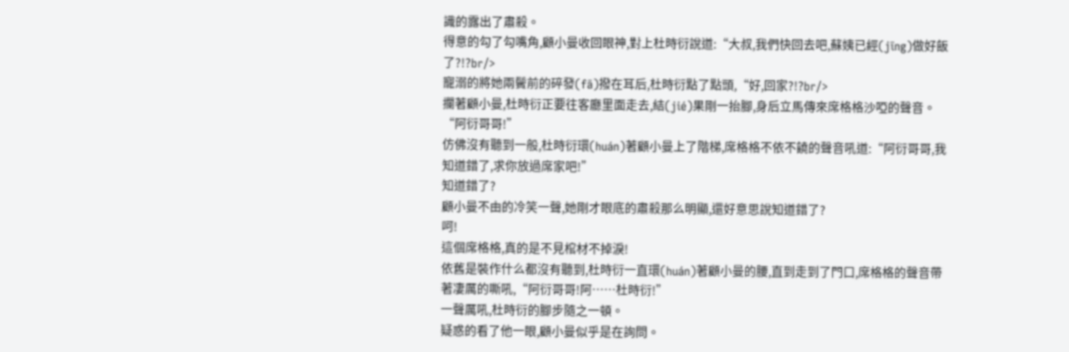識的露出了肅殺。
得意的勾了勾嘴角,顧小曼收回眼神,對上杜時衍說道:“大叔,我們快回去吧,蘇姨已經(jīng)做好飯了?!?br/>
寵溺的將她兩鬢前的碎發(fā)撥在耳后,杜時衍點了點頭,“好,回家?!?br/>
攔著顧小曼,杜時衍正要往客廳里面走去,結(jié)果剛一抬腳,身后立馬傳來席格格沙啞的聲音。
“阿衍哥哥!”
仿佛沒有聽到一般,杜時衍環(huán)著顧小曼上了階梯,席格格不依不饒的聲音吼道:“阿衍哥哥,我知道錯了,求你放過席家吧!”
知道錯了?
顧小曼不由的冷笑一聲,她剛才眼底的肅殺那么明顯,還好意思說知道錯了?
呵!
這個席格格,真的是不見棺材不掉淚!
依舊是裝作什么都沒有聽到,杜時衍一直環(huán)著顧小曼的腰,直到走到了門口,席格格的聲音帶著凄厲的嘶吼,“阿衍哥哥!阿……杜時衍!”
一聲厲吼,杜時衍的腳步隨之一頓。
疑惑的看了他一眼,顧小曼似乎是在詢問。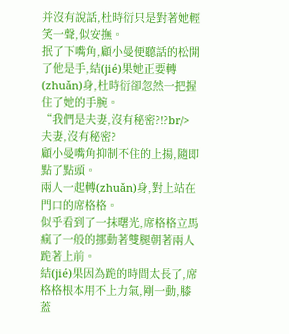并沒有說話,杜時衍只是對著她輕笑一聲,似安撫。
抿了下嘴角,顧小曼便聽話的松開了他是手,結(jié)果她正要轉(zhuǎn)身,杜時衍卻忽然一把握住了她的手腕。
“我們是夫妻,沒有秘密?!?br/>
夫妻,沒有秘密?
顧小曼嘴角抑制不住的上揚,隨即點了點頭。
兩人一起轉(zhuǎn)身,對上站在門口的席格格。
似乎看到了一抹曙光,席格格立馬瘋了一般的挪動著雙腿朝著兩人跪著上前。
結(jié)果因為跪的時間太長了,席格格根本用不上力氣,剛一動,膝蓋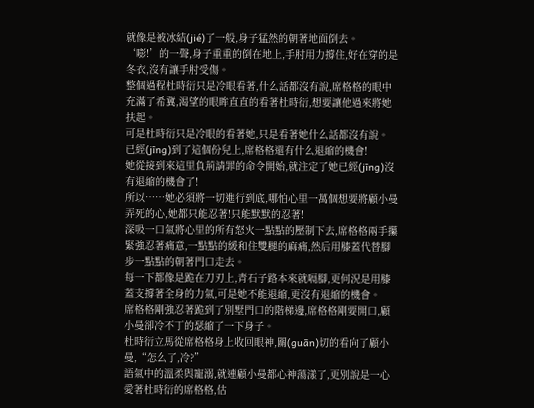就像是被冰結(jié)了一般,身子猛然的朝著地面倒去。
‘嘭!’的一聲,身子重重的倒在地上,手肘用力撐住,好在穿的是冬衣,沒有讓手肘受傷。
整個過程杜時衍只是冷眼看著,什么話都沒有說,席格格的眼中充滿了希冀,渴望的眼眸直直的看著杜時衍,想要讓他過來將她扶起。
可是杜時衍只是冷眼的看著她,只是看著她什么話都沒有說。
已經(jīng)到了這個份兒上,席格格還有什么退縮的機會!
她從接到來這里負荊請罪的命令開始,就注定了她已經(jīng)沒有退縮的機會了!
所以……她必須將一切進行到底,哪怕心里一萬個想要將顧小曼弄死的心,她都只能忍著!只能默默的忍著!
深吸一口氣將心里的所有怒火一點點的壓制下去,席格格兩手攥緊強忍著痛意,一點點的緩和住雙腿的麻痛,然后用膝蓋代替腳步一點點的朝著門口走去。
每一下都像是跪在刀刃上,青石子路本來就嗝腳,更何況是用膝蓋支撐著全身的力氣,可是她不能退縮,更沒有退縮的機會。
席格格剛強忍著跪到了別墅門口的階梯邊,席格格剛要開口,顧小曼卻冷不丁的瑟縮了一下身子。
杜時衍立馬從席格格身上收回眼神,關(guān)切的看向了顧小曼,“怎么了,冷?”
語氣中的溫柔與寵溺,就連顧小曼都心神蕩漾了,更別說是一心愛著杜時衍的席格格,估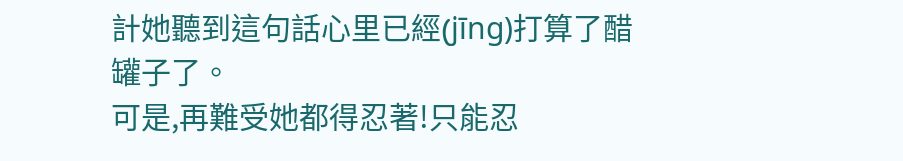計她聽到這句話心里已經(jīng)打算了醋罐子了。
可是,再難受她都得忍著!只能忍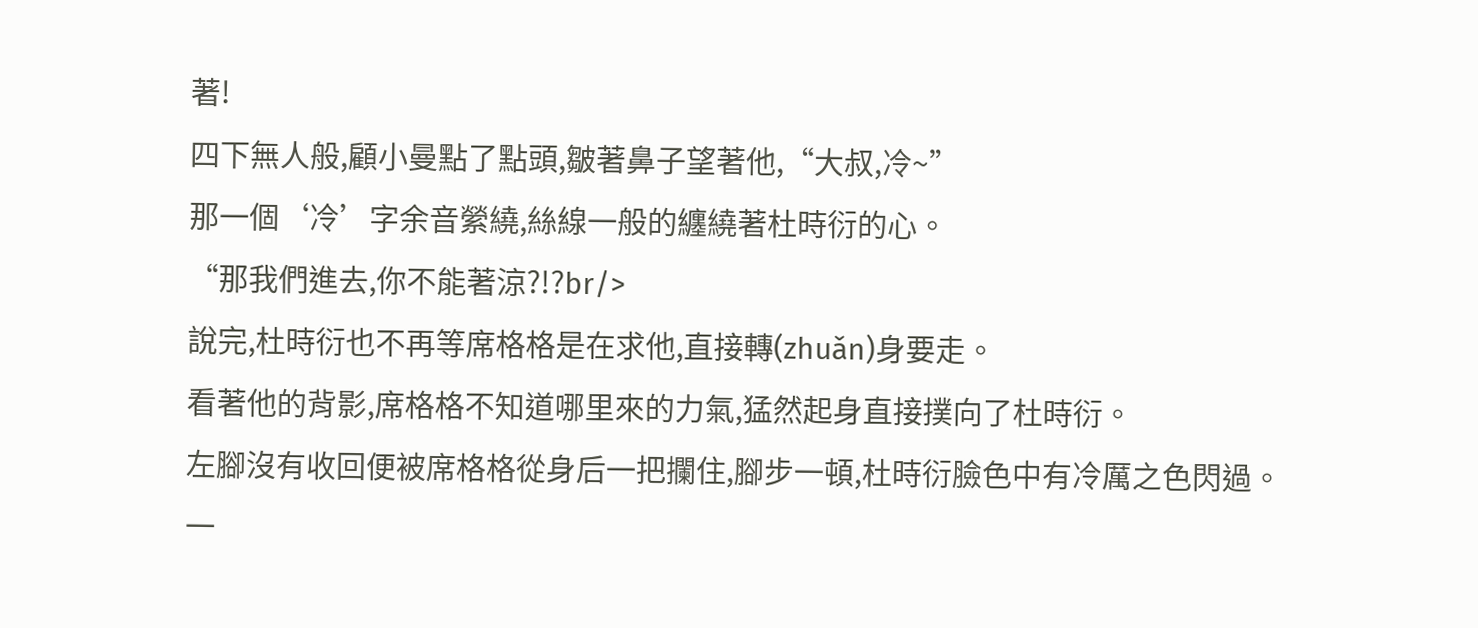著!
四下無人般,顧小曼點了點頭,皺著鼻子望著他,“大叔,冷~”
那一個‘冷’字余音縈繞,絲線一般的纏繞著杜時衍的心。
“那我們進去,你不能著涼?!?br/>
說完,杜時衍也不再等席格格是在求他,直接轉(zhuǎn)身要走。
看著他的背影,席格格不知道哪里來的力氣,猛然起身直接撲向了杜時衍。
左腳沒有收回便被席格格從身后一把攔住,腳步一頓,杜時衍臉色中有冷厲之色閃過。
一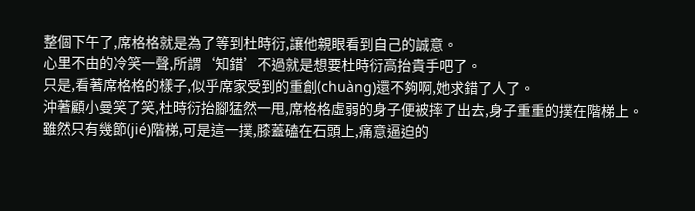整個下午了,席格格就是為了等到杜時衍,讓他親眼看到自己的誠意。
心里不由的冷笑一聲,所謂‘知錯’不過就是想要杜時衍高抬貴手吧了。
只是,看著席格格的樣子,似乎席家受到的重創(chuàng)還不夠啊,她求錯了人了。
沖著顧小曼笑了笑,杜時衍抬腳猛然一甩,席格格虛弱的身子便被摔了出去,身子重重的撲在階梯上。
雖然只有幾節(jié)階梯,可是這一撲,膝蓋磕在石頭上,痛意逼迫的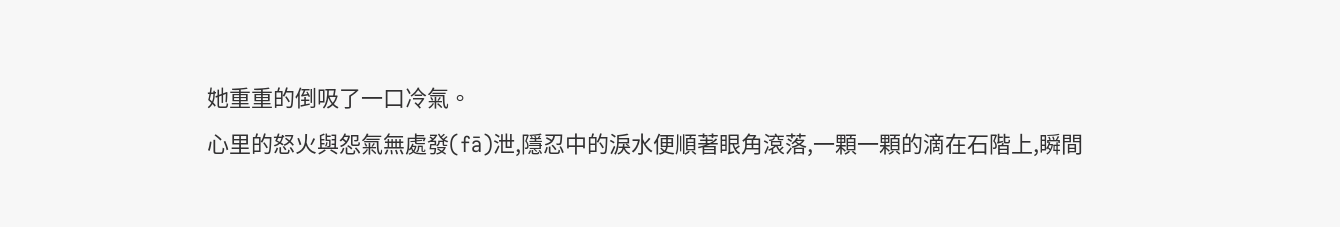她重重的倒吸了一口冷氣。
心里的怒火與怨氣無處發(fā)泄,隱忍中的淚水便順著眼角滾落,一顆一顆的滴在石階上,瞬間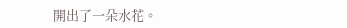開出了一朵水花。